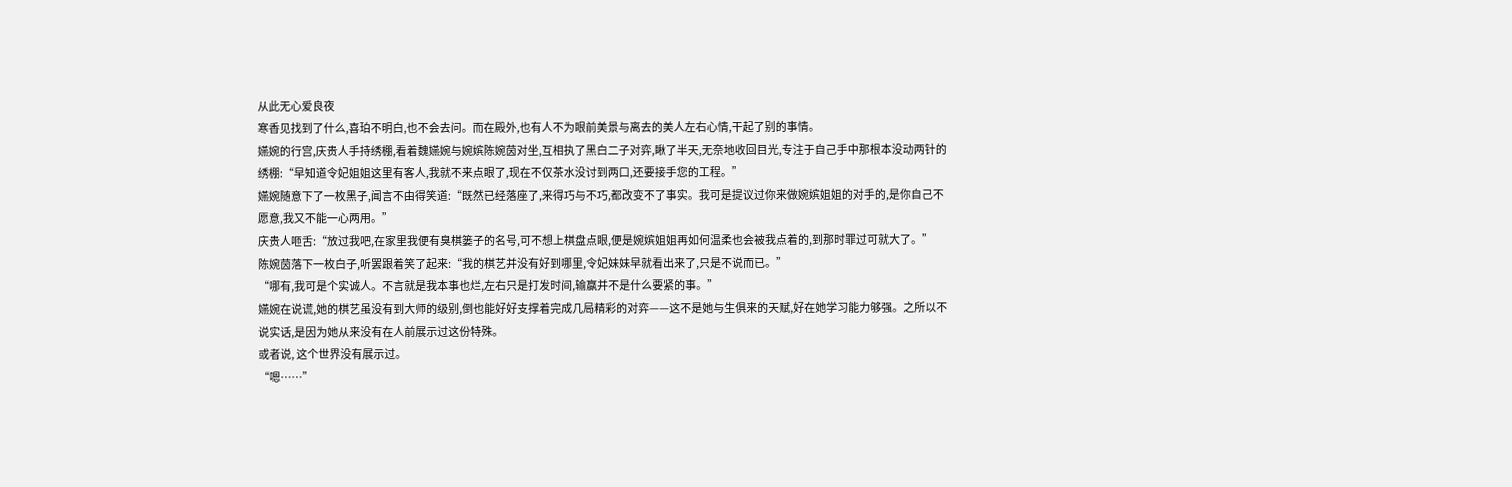从此无心爱良夜
寒香见找到了什么,喜珀不明白,也不会去问。而在殿外,也有人不为眼前美景与离去的美人左右心情,干起了别的事情。
嬿婉的行宫,庆贵人手持绣棚,看着魏嬿婉与婉嫔陈婉茵对坐,互相执了黑白二子对弈,瞅了半天,无奈地收回目光,专注于自己手中那根本没动两针的绣棚:“早知道令妃姐姐这里有客人,我就不来点眼了,现在不仅茶水没讨到两口,还要接手您的工程。”
嬿婉随意下了一枚黑子,闻言不由得笑道:“既然已经落座了,来得巧与不巧,都改变不了事实。我可是提议过你来做婉嫔姐姐的对手的,是你自己不愿意,我又不能一心两用。”
庆贵人咂舌:“放过我吧,在家里我便有臭棋篓子的名号,可不想上棋盘点眼,便是婉嫔姐姐再如何温柔也会被我点着的,到那时罪过可就大了。”
陈婉茵落下一枚白子,听罢跟着笑了起来:“我的棋艺并没有好到哪里,令妃妹妹早就看出来了,只是不说而已。”
“哪有,我可是个实诚人。不言就是我本事也烂,左右只是打发时间,输赢并不是什么要紧的事。”
嬿婉在说谎,她的棋艺虽没有到大师的级别,倒也能好好支撑着完成几局精彩的对弈——这不是她与生俱来的天赋,好在她学习能力够强。之所以不说实话,是因为她从来没有在人前展示过这份特殊。
或者说, 这个世界没有展示过。
“嗯……”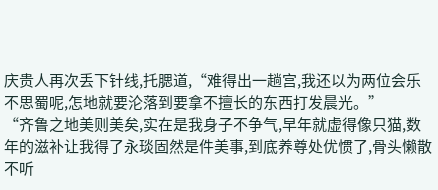庆贵人再次丢下针线,托腮道,“难得出一趟宫,我还以为两位会乐不思蜀呢,怎地就要沦落到要拿不擅长的东西打发晨光。”
“齐鲁之地美则美矣,实在是我身子不争气,早年就虚得像只猫,数年的滋补让我得了永琰固然是件美事,到底养尊处优惯了,骨头懒散不听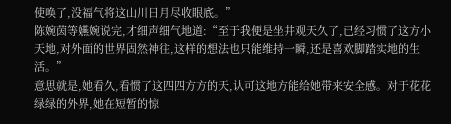使唤了,没福气将这山川日月尽收眼底。”
陈婉茵等嬿婉说完,才细声细气地道:“至于我便是坐井观天久了,已经习惯了这方小天地,对外面的世界固然神往,这样的想法也只能维持一瞬,还是喜欢脚踏实地的生活。”
意思就是,她看久,看惯了这四四方方的天,认可这地方能给她带来安全感。对于花花绿绿的外界,她在短暂的惊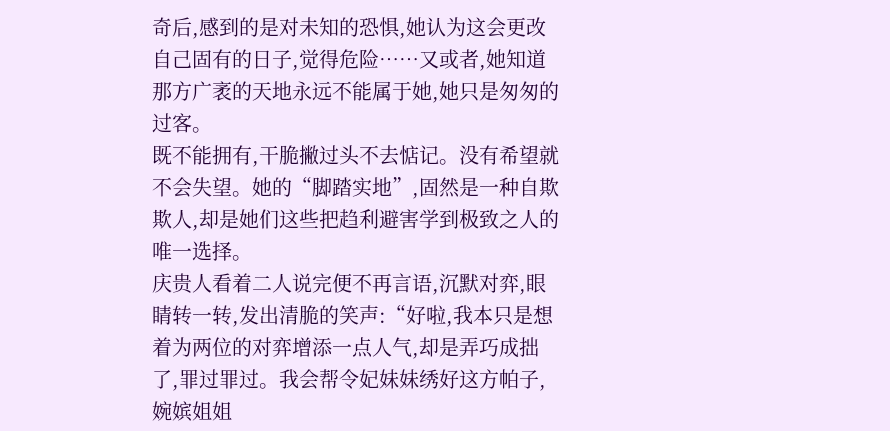奇后,感到的是对未知的恐惧,她认为这会更改自己固有的日子,觉得危险……又或者,她知道那方广袤的天地永远不能属于她,她只是匆匆的过客。
既不能拥有,干脆撇过头不去惦记。没有希望就不会失望。她的“脚踏实地”,固然是一种自欺欺人,却是她们这些把趋利避害学到极致之人的唯一选择。
庆贵人看着二人说完便不再言语,沉默对弈,眼睛转一转,发出清脆的笑声:“好啦,我本只是想着为两位的对弈增添一点人气,却是弄巧成拙了,罪过罪过。我会帮令妃妹妹绣好这方帕子,婉嫔姐姐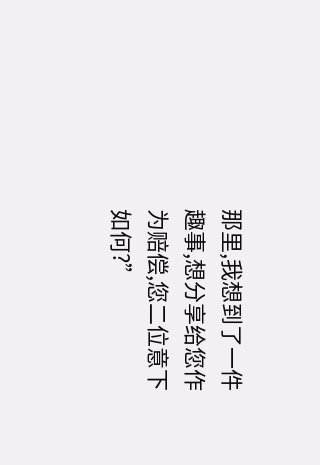那里,我想到了一件趣事,想分享给您作为赔偿,您二位意下如何?”